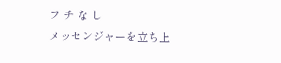フ チ な し
メッセンジャーを立ち上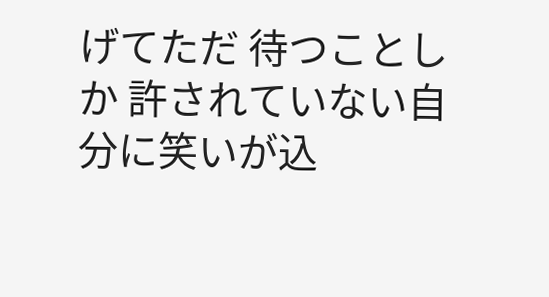げてただ 待つことしか 許されていない自分に笑いが込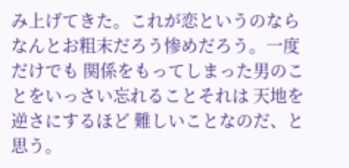み上げてきた。これが恋というのなら なんとお粗末だろう惨めだろう。一度だけでも 関係をもってしまった男のことをいっさい忘れることそれは 天地を逆さにするほど 難しいことなのだ、と思う。